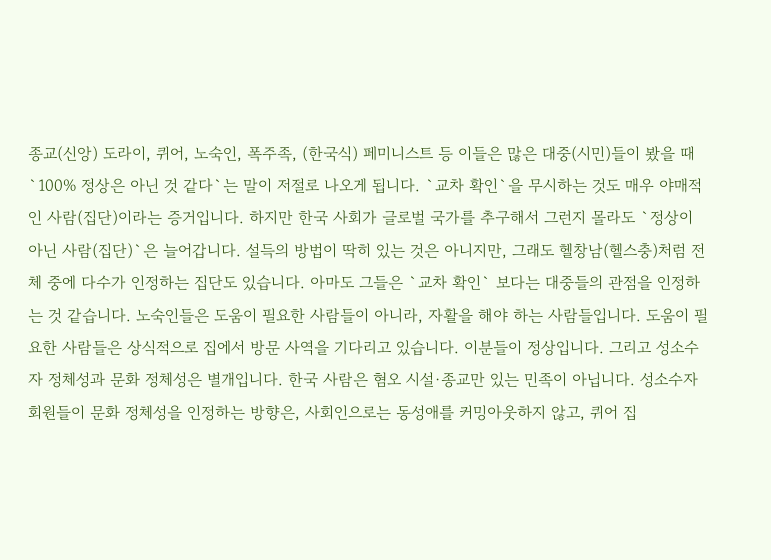종교(신앙) 도라이, 퀴어, 노숙인, 폭주족, (한국식) 페미니스트 등 이들은 많은 대중(시민)들이 봤을 때 `100% 정상은 아닌 것 같다`는 말이 저절로 나오게 됩니다. `교차 확인`을 무시하는 것도 매우 야매적인 사람(집단)이라는 증거입니다. 하지만 한국 사회가 글로벌 국가를 추구해서 그런지 몰라도 `정상이 아닌 사람(집단)`은 늘어갑니다. 설득의 방법이 딱히 있는 것은 아니지만, 그래도 헬창남(헬스충)처럼 전체 중에 다수가 인정하는 집단도 있습니다. 아마도 그들은 `교차 확인` 보다는 대중들의 관점을 인정하는 것 같습니다. 노숙인들은 도움이 필요한 사람들이 아니라, 자활을 해야 하는 사람들입니다. 도움이 필요한 사람들은 상식적으로 집에서 방문 사역을 기다리고 있습니다. 이분들이 정상입니다. 그리고 성소수자 정체성과 문화 정체성은 별개입니다. 한국 사람은 혐오 시설·종교만 있는 민족이 아닙니다. 성소수자 회원들이 문화 정체성을 인정하는 방향은, 사회인으로는 동성애를 커밍아웃하지 않고, 퀴어 집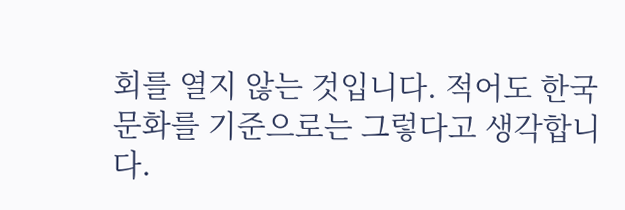회를 열지 않는 것입니다. 적어도 한국 문화를 기준으로는 그렇다고 생각합니다.